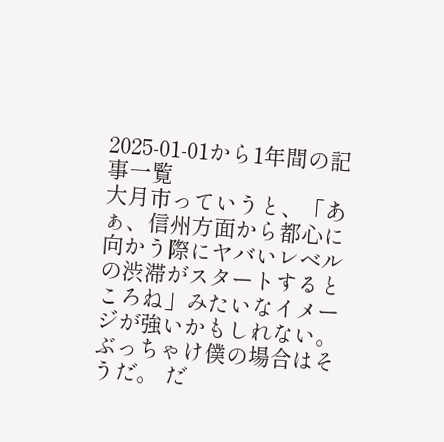2025-01-01から1年間の記事一覧
大月市っていうと、「あぁ、信州方面から都心に向かう際にヤバいレベルの渋滞がスタートするところね」みたいなイメージが強いかもしれない。ぶっちゃけ僕の場合はそうだ。 だ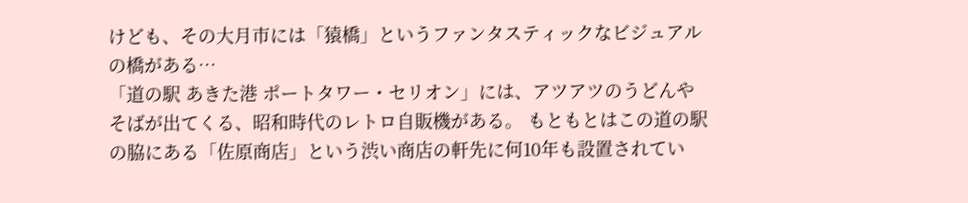けども、その大月市には「猿橋」というファンタスティックなビジュアルの橋がある…
「道の駅 あきた港 ポートタワー・セリオン」には、アツアツのうどんやそばが出てくる、昭和時代のレトロ自販機がある。 もともとはこの道の駅の脇にある「佐原商店」という渋い商店の軒先に何10年も設置されてい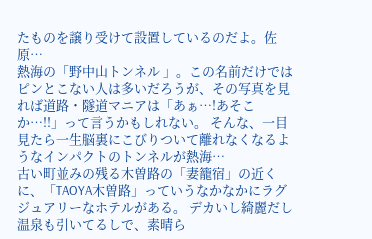たものを譲り受けて設置しているのだよ。佐原…
熱海の「野中山トンネル 」。この名前だけではピンとこない人は多いだろうが、その写真を見れば道路・隧道マニアは「あぁ…!あそこか…!!」って言うかもしれない。 そんな、一目見たら一生脳裏にこびりついて離れなくなるようなインパクトのトンネルが熱海…
古い町並みの残る木曽路の「妻籠宿」の近くに、「TAOYA木曽路」っていうなかなかにラグジュアリーなホテルがある。 デカいし綺麗だし温泉も引いてるしで、素晴ら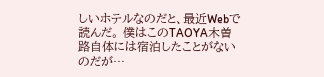しいホテルなのだと、最近Webで読んだ。 僕はこのTAOYA木曽路自体には宿泊したことがないのだが…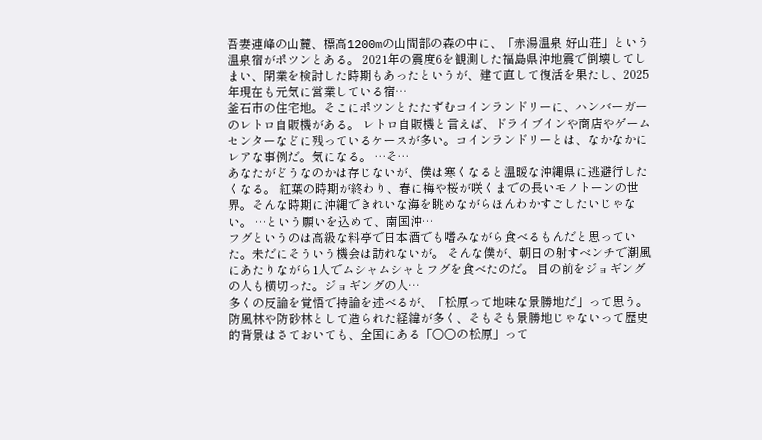吾妻連峰の山麓、標高1200mの山間部の森の中に、「赤湯温泉 好山荘」という温泉宿がポツンとある。 2021年の震度6を観測した福島県沖地震で倒壊してしまい、閉業を検討した時期もあったというが、建て直して復活を果たし、2025年現在も元気に営業している宿…
釜石市の住宅地。そこにポツンとたたずむコインランドリーに、ハンバーガーのレトロ自販機がある。 レトロ自販機と言えば、ドライブインや商店やゲームセンターなどに残っているケースが多い。コインランドリーとは、なかなかにレアな事例だ。気になる。 …そ…
あなたがどうなのかは存じないが、僕は寒くなると温暖な沖縄県に逃避行したくなる。 紅葉の時期が終わり、春に梅や桜が咲くまでの長いモノトーンの世界。そんな時期に沖縄できれいな海を眺めながらほんわかすごしたいじゃない。 …という願いを込めて、南国沖…
フグというのは高級な料亭で日本酒でも嗜みながら食べるもんだと思っていた。未だにそういう機会は訪れないが。 そんな僕が、朝日の射すベンチで潮風にあたりながら1人でムシャムシャとフグを食べたのだ。 目の前をジョギングの人も横切った。ジョギングの人…
多くの反論を覚悟で持論を述べるが、「松原って地味な景勝地だ」って思う。 防風林や防砂林として造られた経緯が多く、そもそも景勝地じゃないって歴史的背景はさておいても、全国にある「〇〇の松原」って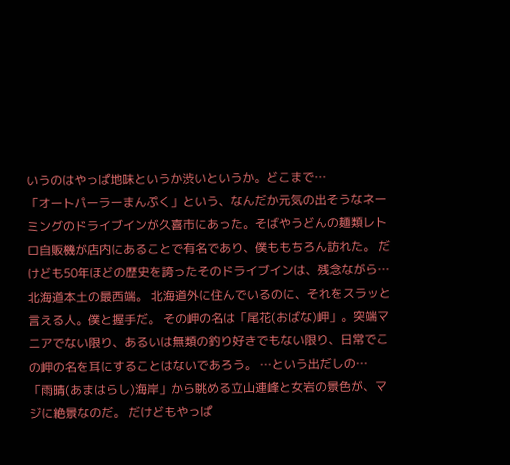いうのはやっぱ地味というか渋いというか。どこまで…
「オートパーラーまんぷく」という、なんだか元気の出そうなネーミングのドライブインが久喜市にあった。そばやうどんの麺類レトロ自販機が店内にあることで有名であり、僕ももちろん訪れた。 だけども50年ほどの歴史を誇ったそのドライブインは、残念ながら…
北海道本土の最西端。 北海道外に住んでいるのに、それをスラッと言える人。僕と握手だ。 その岬の名は「尾花(おばな)岬」。突端マニアでない限り、あるいは無類の釣り好きでもない限り、日常でこの岬の名を耳にすることはないであろう。 …という出だしの…
「雨晴(あまはらし)海岸」から眺める立山連峰と女岩の景色が、マジに絶景なのだ。 だけどもやっぱ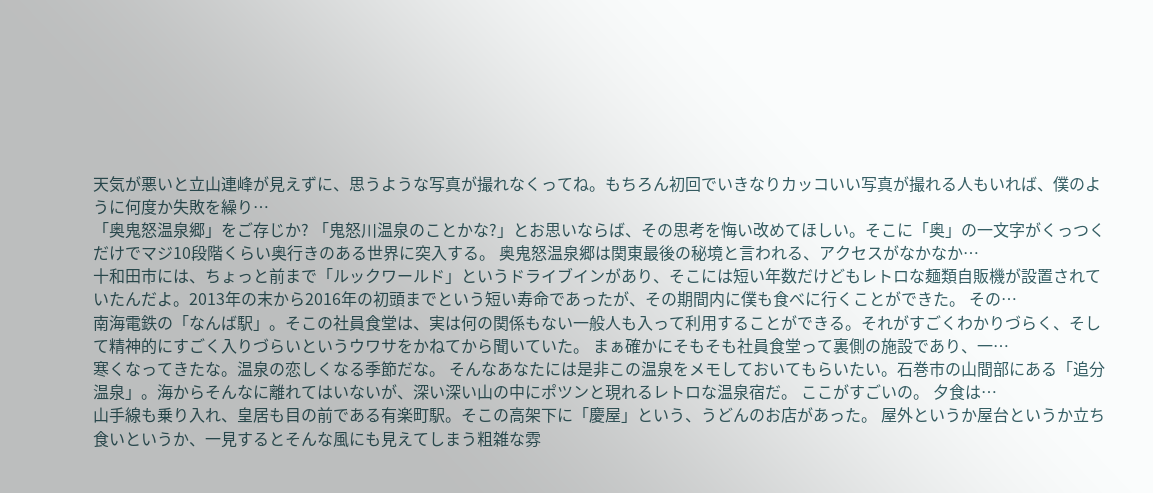天気が悪いと立山連峰が見えずに、思うような写真が撮れなくってね。もちろん初回でいきなりカッコいい写真が撮れる人もいれば、僕のように何度か失敗を繰り…
「奥鬼怒温泉郷」をご存じか? 「鬼怒川温泉のことかな?」とお思いならば、その思考を悔い改めてほしい。そこに「奥」の一文字がくっつくだけでマジ10段階くらい奥行きのある世界に突入する。 奥鬼怒温泉郷は関東最後の秘境と言われる、アクセスがなかなか…
十和田市には、ちょっと前まで「ルックワールド」というドライブインがあり、そこには短い年数だけどもレトロな麺類自販機が設置されていたんだよ。2013年の末から2016年の初頭までという短い寿命であったが、その期間内に僕も食べに行くことができた。 その…
南海電鉄の「なんば駅」。そこの社員食堂は、実は何の関係もない一般人も入って利用することができる。それがすごくわかりづらく、そして精神的にすごく入りづらいというウワサをかねてから聞いていた。 まぁ確かにそもそも社員食堂って裏側の施設であり、一…
寒くなってきたな。温泉の恋しくなる季節だな。 そんなあなたには是非この温泉をメモしておいてもらいたい。石巻市の山間部にある「追分温泉」。海からそんなに離れてはいないが、深い深い山の中にポツンと現れるレトロな温泉宿だ。 ここがすごいの。 夕食は…
山手線も乗り入れ、皇居も目の前である有楽町駅。そこの高架下に「慶屋」という、うどんのお店があった。 屋外というか屋台というか立ち食いというか、一見するとそんな風にも見えてしまう粗雑な雰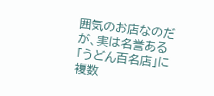囲気のお店なのだが、実は名誉ある「うどん百名店」に複数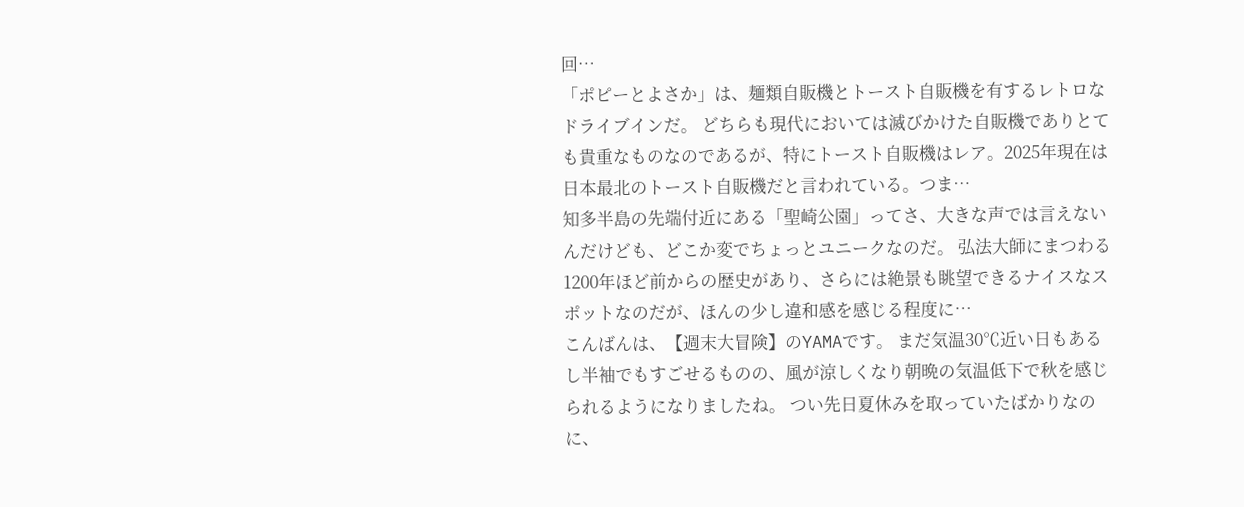回…
「ポピーとよさか」は、麺類自販機とトースト自販機を有するレトロなドライブインだ。 どちらも現代においては滅びかけた自販機でありとても貴重なものなのであるが、特にトースト自販機はレア。2025年現在は日本最北のトースト自販機だと言われている。つま…
知多半島の先端付近にある「聖崎公園」ってさ、大きな声では言えないんだけども、どこか変でちょっとユニークなのだ。 弘法大師にまつわる1200年ほど前からの歴史があり、さらには絶景も眺望できるナイスなスポットなのだが、ほんの少し違和感を感じる程度に…
こんばんは、【週末大冒険】のYAMAです。 まだ気温30℃近い日もあるし半袖でもすごせるものの、風が涼しくなり朝晩の気温低下で秋を感じられるようになりましたね。 つい先日夏休みを取っていたばかりなのに、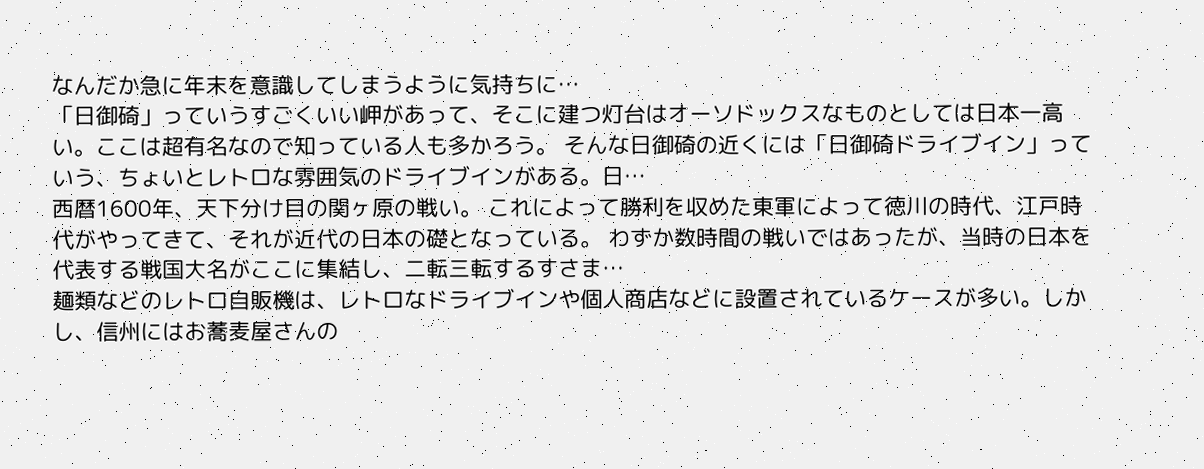なんだか急に年末を意識してしまうように気持ちに…
「日御碕」っていうすごくいい岬があって、そこに建つ灯台はオーソドックスなものとしては日本一高い。ここは超有名なので知っている人も多かろう。 そんな日御碕の近くには「日御碕ドライブイン」っていう、ちょいとレトロな雰囲気のドライブインがある。日…
西暦1600年、天下分け目の関ヶ原の戦い。 これによって勝利を収めた東軍によって徳川の時代、江戸時代がやってきて、それが近代の日本の礎となっている。 わずか数時間の戦いではあったが、当時の日本を代表する戦国大名がここに集結し、二転三転するすさま…
麺類などのレトロ自販機は、レトロなドライブインや個人商店などに設置されているケースが多い。しかし、信州にはお蕎麦屋さんの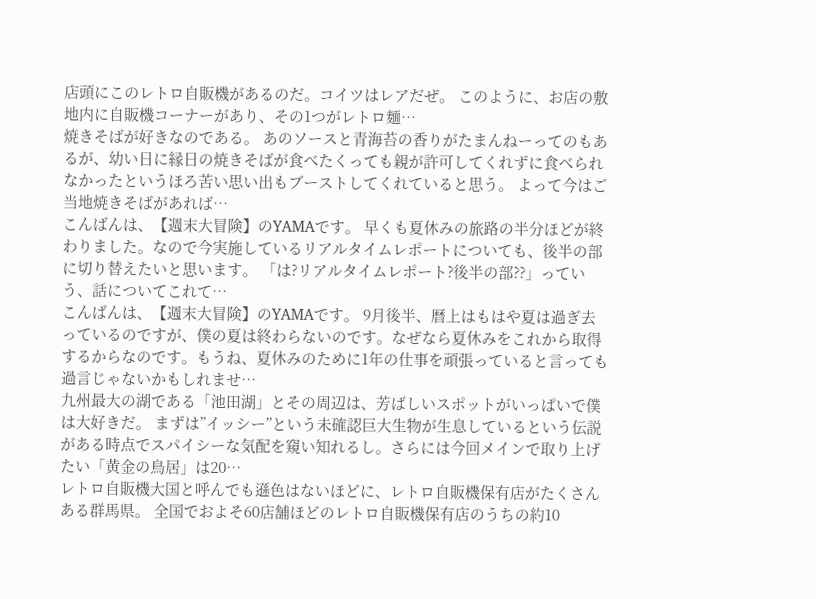店頭にこのレトロ自販機があるのだ。コイツはレアだぜ。 このように、お店の敷地内に自販機コーナーがあり、その1つがレトロ麺…
焼きそばが好きなのである。 あのソースと青海苔の香りがたまんねーってのもあるが、幼い日に縁日の焼きそばが食べたくっても親が許可してくれずに食べられなかったというほろ苦い思い出もブーストしてくれていると思う。 よって今はご当地焼きそばがあれば…
こんばんは、【週末大冒険】のYAMAです。 早くも夏休みの旅路の半分ほどが終わりました。なので今実施しているリアルタイムレポートについても、後半の部に切り替えたいと思います。 「は?リアルタイムレポート?後半の部??」っていう、話についてこれて…
こんばんは、【週末大冒険】のYAMAです。 9月後半、暦上はもはや夏は過ぎ去っているのですが、僕の夏は終わらないのです。なぜなら夏休みをこれから取得するからなのです。もうね、夏休みのために1年の仕事を頑張っていると言っても過言じゃないかもしれませ…
九州最大の湖である「池田湖」とその周辺は、芳ばしいスポットがいっぱいで僕は大好きだ。 まずは”イッシー”という未確認巨大生物が生息しているという伝説がある時点でスパイシーな気配を窺い知れるし。さらには今回メインで取り上げたい「黄金の鳥居」は20…
レトロ自販機大国と呼んでも遜色はないほどに、レトロ自販機保有店がたくさんある群馬県。 全国でおよそ60店舗ほどのレトロ自販機保有店のうちの約10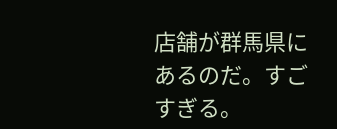店舗が群馬県にあるのだ。すごすぎる。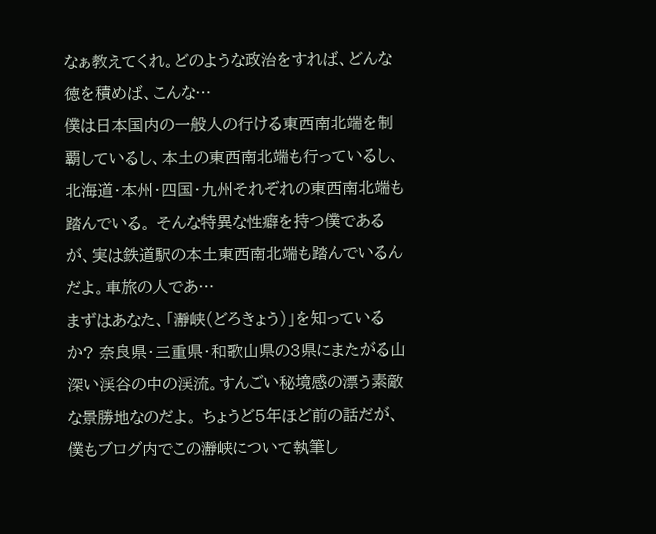なぁ教えてくれ。どのような政治をすれば、どんな徳を積めば、こんな…
僕は日本国内の一般人の行ける東西南北端を制覇しているし、本土の東西南北端も行っているし、北海道・本州・四国・九州それぞれの東西南北端も踏んでいる。 そんな特異な性癖を持つ僕であるが、実は鉄道駅の本土東西南北端も踏んでいるんだよ。車旅の人であ…
まずはあなた、「瀞峡(どろきょう)」を知っているか? 奈良県・三重県・和歌山県の3県にまたがる山深い渓谷の中の渓流。すんごい秘境感の漂う素敵な景勝地なのだよ。 ちょうど5年ほど前の話だが、僕もブログ内でこの瀞峡について執筆し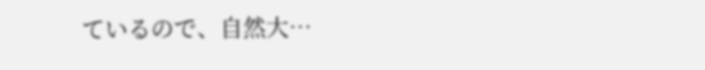ているので、自然大…